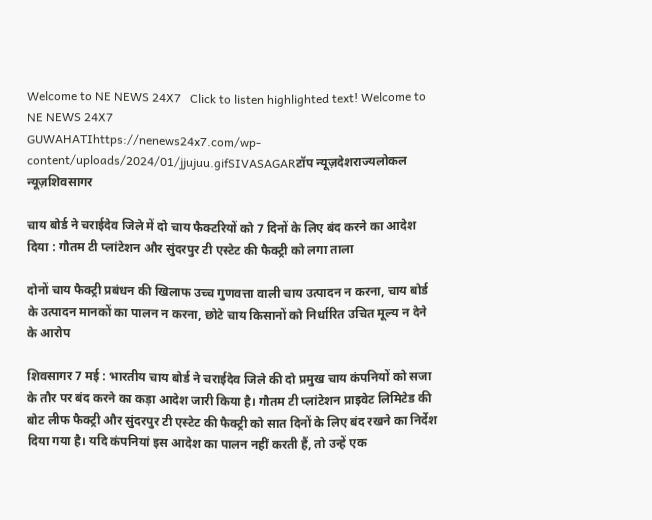Welcome to NE NEWS 24X7   Click to listen highlighted text! Welcome to NE NEWS 24X7
GUWAHATIhttps://nenews24x7.com/wp-content/uploads/2024/01/jjujuu.gifSIVASAGARटॉप न्यूज़देशराज्यलोकल न्यूज़शिवसागर

चाय बोर्ड ने चराईदेव जिले में दो चाय फैक्टरियों को 7 दिनों के लिए बंद करने का आदेश दिया : गौतम टी प्लांटेशन और सुंदरपुर टी एस्टेट की फैक्ट्री को लगा ताला

दोनों चाय फैक्ट्री प्रबंधन की खिलाफ उच्च गुणवत्ता वाली चाय उत्पादन न करना, चाय बोर्ड के उत्पादन मानकों का पालन न करना, छोटे चाय किसानों को निर्धारित उचित मूल्य न देने के आरोप

शिवसागर 7 मई : भारतीय चाय बोर्ड ने चराईदेव जिले की दो प्रमुख चाय कंपनियों को सजा के तौर पर बंद करने का कड़ा आदेश जारी किया है। गौतम टी प्लांटेशन प्राइवेट लिमिटेड की बोट लीफ फैक्ट्री और सुंदरपुर टी एस्टेट की फैक्ट्री को सात दिनों के लिए बंद रखने का निर्देश दिया गया है। यदि कंपनियां इस आदेश का पालन नहीं करती हैं, तो उन्हें एक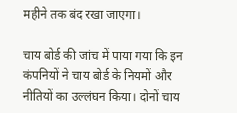महीने तक बंद रखा जाएगा।

चाय बोर्ड की जांच में पाया गया कि इन कंपनियों ने चाय बोर्ड के नियमों और नीतियों का उल्लंघन किया। दोनों चाय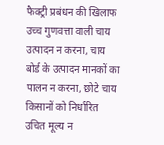फैक्ट्री प्रबंधन की खिलाफ उच्च गुणवत्ता वाली चाय उत्पादन न करना, चाय बोर्ड के उत्पादन मानकों का पालन न करना, छोटे चाय किसानों को निर्धारित उचित मूल्य न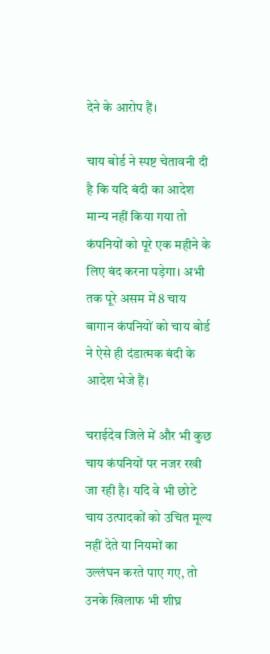देने के आरोप हैं।

चाय बोर्ड ने स्पष्ट चेतावनी दी है कि यदि बंदी का आदेश मान्य नहीं किया गया तो कंपनियों को पूरे एक महीने के लिए बंद करना पड़ेगा। अभी तक पूरे असम में 8 चाय बागान कंपनियों को चाय बोर्ड ने ऐसे ही दंडात्मक बंदी के आदेश भेजे हैं।

चराईदेव जिले में और भी कुछ चाय कंपनियों पर नजर रखी जा रही है। यदि वे भी छोटे चाय उत्पादकों को उचित मूल्य नहीं देते या नियमों का उल्लंघन करते पाए गए, तो उनके खिलाफ भी शीघ्र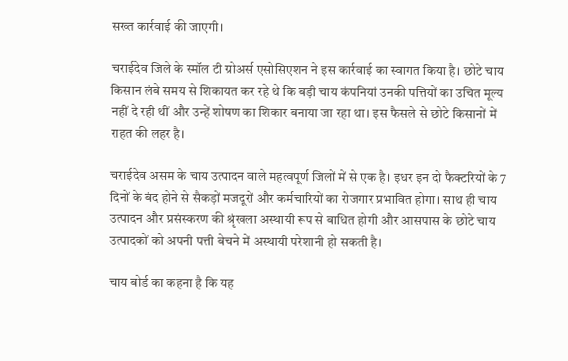सख्त कार्रवाई की जाएगी।

चराईदेव जिले के स्मॉल टी ग्रोअर्स एसोसिएशन ने इस कार्रवाई का स्वागत किया है। छोटे चाय किसान लंबे समय से शिकायत कर रहे थे कि बड़ी चाय कंपनियां उनकी पत्तियों का उचित मूल्य नहीं दे रही थीं और उन्हें शोषण का शिकार बनाया जा रहा था। इस फैसले से छोटे किसानों में राहत की लहर है।

चराईदेव असम के चाय उत्पादन वाले महत्वपूर्ण जिलों में से एक है। इधर इन दो फैक्टरियों के 7 दिनों के बंद होने से सैकड़ों मजदूरों और कर्मचारियों का रोजगार प्रभावित होगा। साथ ही चाय उत्पादन और प्रसंस्करण की श्रृंखला अस्थायी रूप से बाधित होगी और आसपास के छोटे चाय उत्पादकों को अपनी पत्ती बेचने में अस्थायी परेशानी हो सकती है।

चाय बोर्ड का कहना है कि यह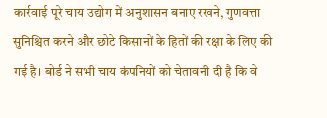कार्रवाई पूरे चाय उद्योग में अनुशासन बनाए रखने, गुणवत्ता सुनिश्चित करने और छोटे किसानों के हितों की रक्षा के लिए की गई है। बोर्ड ने सभी चाय कंपनियों को चेतावनी दी है कि वे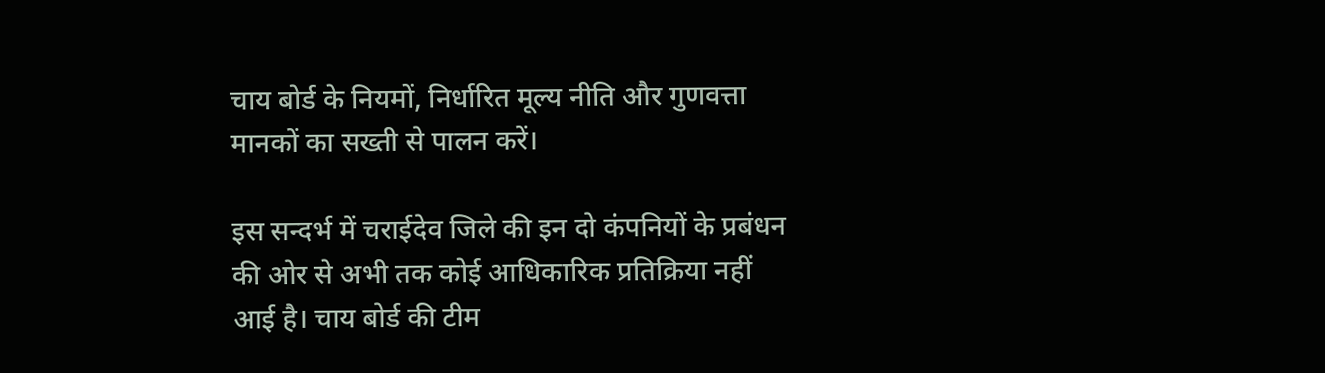चाय बोर्ड के नियमों, निर्धारित मूल्य नीति और गुणवत्ता मानकों का सख्ती से पालन करें।

इस सन्दर्भ में चराईदेव जिले की इन दो कंपनियों के प्रबंधन की ओर से अभी तक कोई आधिकारिक प्रतिक्रिया नहीं आई है। चाय बोर्ड की टीम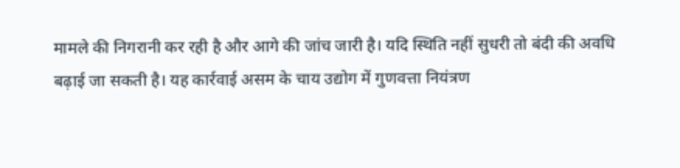मामले की निगरानी कर रही है और आगे की जांच जारी है। यदि स्थिति नहीं सुधरी तो बंदी की अवधि बढ़ाई जा सकती है। यह कार्रवाई असम के चाय उद्योग में गुणवत्ता नियंत्रण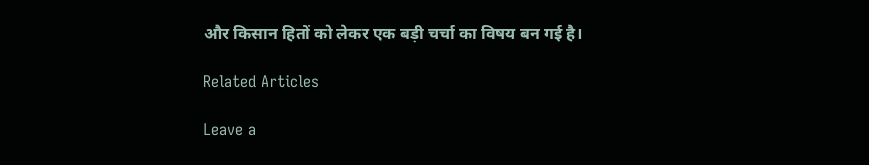और किसान हितों को लेकर एक बड़ी चर्चा का विषय बन गई है।

Related Articles

Leave a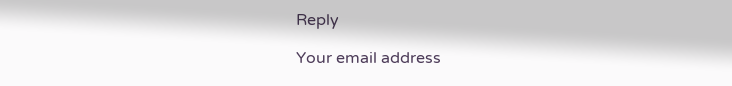Reply

Your email address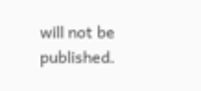will not be published.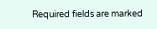Required fields are marked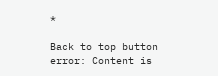*

Back to top button
error: Content is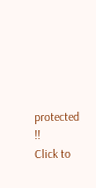protected !!
Click to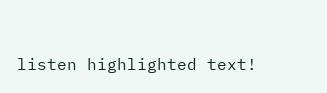listen highlighted text!